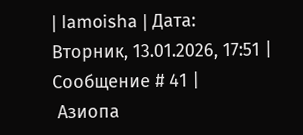| lamoisha | Дата: Вторник, 13.01.2026, 17:51 | Сообщение # 41 |
 Азиопа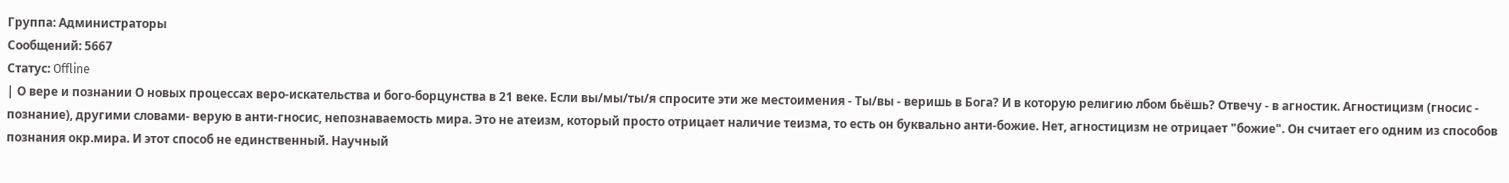Группа: Администраторы
Сообщений: 5667
Статус: Offline
| О вере и познании О новых процессах веро-искательства и бого-борцунства в 21 веке. Если вы/мы/ты/я спросите эти же местоимения - Ты/вы - веришь в Бога? И в которую религию лбом бьёшь? Отвечу - в агностик. Агностицизм (гносис - познание), другими словами- верую в анти-гносис, непознаваемость мира. Это не атеизм, который просто отрицает наличие теизма, то есть он буквально анти-божие. Нет, агностицизм не отрицает "божие". Он считает его одним из способов познания окр.мира. И этот способ не единственный. Научный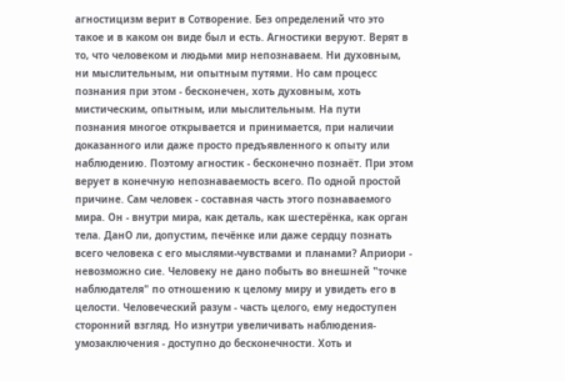агностицизм верит в Сотворение. Без определений что это такое и в каком он виде был и есть. Агностики веруют. Верят в то, что человеком и людьми мир непознаваем. Ни духовным, ни мыслительным, ни опытным путями. Но сам процесс познания при этом - бесконечен, хоть духовным, хоть мистическим, опытным, или мыслительным. На пути познания многое открывается и принимается, при наличии доказанного или даже просто предъявленного к опыту или наблюдению. Поэтому агностик - бесконечно познаёт. При этом верует в конечную непознаваемость всего. По одной простой причине. Сам человек - составная часть этого познаваемого мира. Он - внутри мира, как деталь, как шестерёнка, как орган тела. ДанО ли, допустим, печёнке или даже сердцу познать всего человека с его мыслями-чувствами и планами? Априори - невозможно сие. Человеку не дано побыть во внешней "точке наблюдателя" по отношению к целому миру и увидеть его в целости. Человеческий разум - часть целого, ему недоступен сторонний взгляд. Но изнутри увеличивать наблюдения-умозаключения - доступно до бесконечности. Хоть и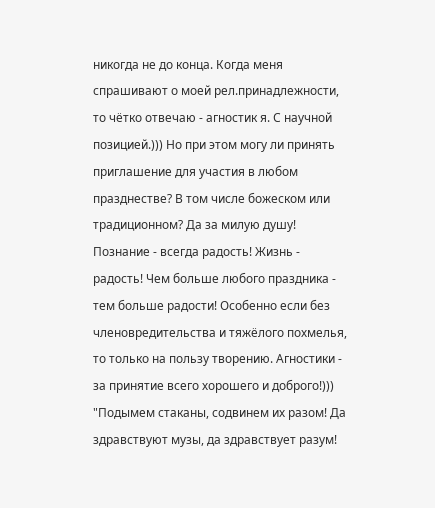никогда не до конца. Когда меня спрашивают о моей рел.принадлежности, то чётко отвечаю - агностик я. С научной позицией.))) Но при этом могу ли принять приглашение для участия в любом празднестве? В том числе божеском или традиционном? Да за милую душу! Познание - всегда радость! Жизнь - радость! Чем больше любого праздника - тем больше радости! Особенно если без членовредительства и тяжёлого похмелья, то только на пользу творению. Агностики - за принятие всего хорошего и доброго!))) "Подымем стаканы, содвинем их разом! Да здравствуют музы, да здравствует разум!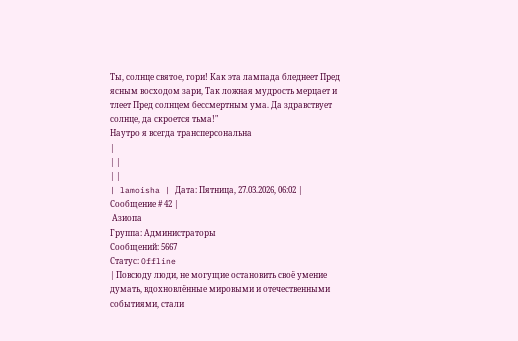Ты, солнце святое, гори! Как эта лампада бледнеет Пред ясным восходом зари, Так ложная мудрость мерцает и тлеет Пред солнцем бессмертным ума. Да здравствует солнце, да скроется тьма!"
Наутро я всегда трансперсональна
|
| |
| |
| lamoisha | Дата: Пятница, 27.03.2026, 06:02 | Сообщение # 42 |
 Азиопа
Группа: Администраторы
Сообщений: 5667
Статус: Offline
| Повсюду люди, не могущие остановить своё умение думать, вдохновлённые мировыми и отечественными событиями, стали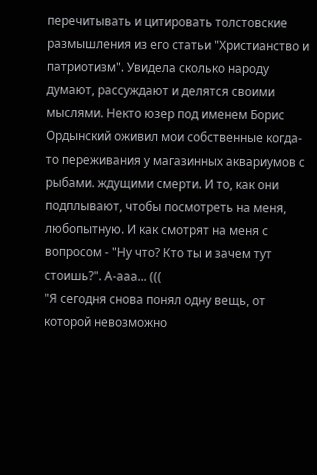перечитывать и цитировать толстовские размышления из его статьи "Христианство и патриотизм". Увидела сколько народу думают, рассуждают и делятся своими мыслями. Некто юзер под именем Борис Ордынский оживил мои собственные когда-то переживания у магазинных аквариумов с рыбами. ждущими смерти. И то, как они подплывают, чтобы посмотреть на меня, любопытную. И как смотрят на меня с вопросом - "Ну что? Кто ты и зачем тут стоишь?". А-ааа... (((
"Я сегодня снова понял одну вещь, от которой невозможно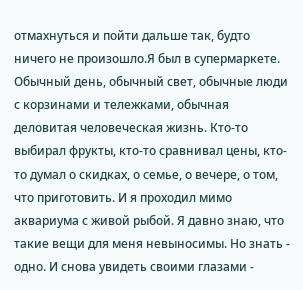отмахнуться и пойти дальше так, будто ничего не произошло.Я был в супермаркете. Обычный день, обычный свет, обычные люди с корзинами и тележками, обычная деловитая человеческая жизнь. Кто-то выбирал фрукты, кто-то сравнивал цены, кто-то думал о скидках, о семье, о вечере, о том, что приготовить. И я проходил мимо аквариума с живой рыбой. Я давно знаю, что такие вещи для меня невыносимы. Но знать - одно. И снова увидеть своими глазами -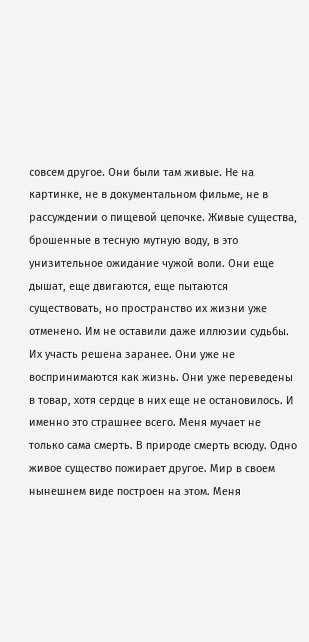совсем другое. Они были там живые. Не на картинке, не в документальном фильме, не в рассуждении о пищевой цепочке. Живые существа, брошенные в тесную мутную воду, в это унизительное ожидание чужой воли. Они еще дышат, еще двигаются, еще пытаются существовать, но пространство их жизни уже отменено. Им не оставили даже иллюзии судьбы. Их участь решена заранее. Они уже не воспринимаются как жизнь. Они уже переведены в товар, хотя сердце в них еще не остановилось. И именно это страшнее всего. Меня мучает не только сама смерть. В природе смерть всюду. Одно живое существо пожирает другое. Мир в своем нынешнем виде построен на этом. Меня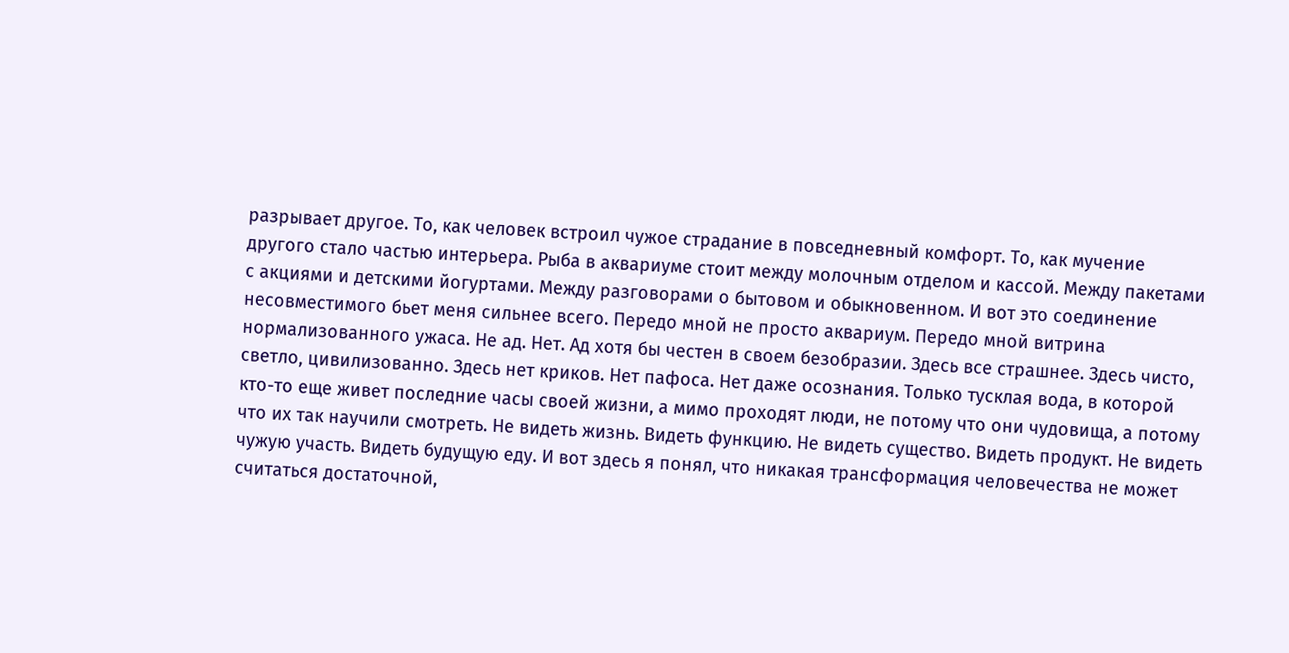разрывает другое. То, как человек встроил чужое страдание в повседневный комфорт. То, как мучение другого стало частью интерьера. Рыба в аквариуме стоит между молочным отделом и кассой. Между пакетами с акциями и детскими йогуртами. Между разговорами о бытовом и обыкновенном. И вот это соединение несовместимого бьет меня сильнее всего. Передо мной не просто аквариум. Передо мной витрина нормализованного ужаса. Не ад. Нет. Ад хотя бы честен в своем безобразии. Здесь все страшнее. Здесь чисто, светло, цивилизованно. Здесь нет криков. Нет пафоса. Нет даже осознания. Только тусклая вода, в которой кто-то еще живет последние часы своей жизни, а мимо проходят люди, не потому что они чудовища, а потому что их так научили смотреть. Не видеть жизнь. Видеть функцию. Не видеть существо. Видеть продукт. Не видеть чужую участь. Видеть будущую еду. И вот здесь я понял, что никакая трансформация человечества не может считаться достаточной,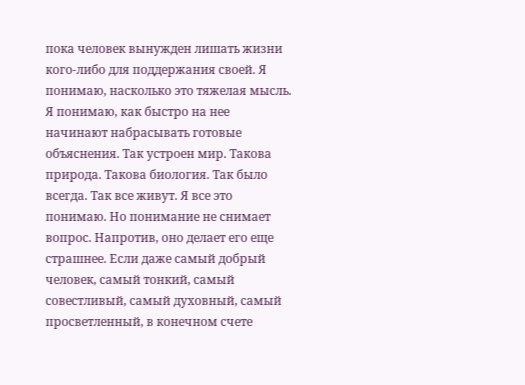пока человек вынужден лишать жизни кого-либо для поддержания своей. Я понимаю, насколько это тяжелая мысль. Я понимаю, как быстро на нее начинают набрасывать готовые объяснения. Так устроен мир. Такова природа. Такова биология. Так было всегда. Так все живут. Я все это понимаю. Но понимание не снимает вопрос. Напротив, оно делает его еще страшнее. Если даже самый добрый человек, самый тонкий, самый совестливый, самый духовный, самый просветленный, в конечном счете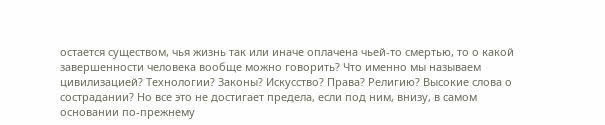остается существом, чья жизнь так или иначе оплачена чьей-то смертью, то о какой завершенности человека вообще можно говорить? Что именно мы называем цивилизацией? Технологии? Законы? Искусство? Права? Религию? Высокие слова о сострадании? Но все это не достигает предела, если под ним, внизу, в самом основании по-прежнему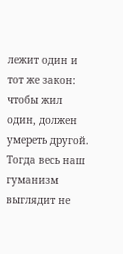лежит один и тот же закон: чтобы жил один, должен умереть другой. Тогда весь наш гуманизм выглядит не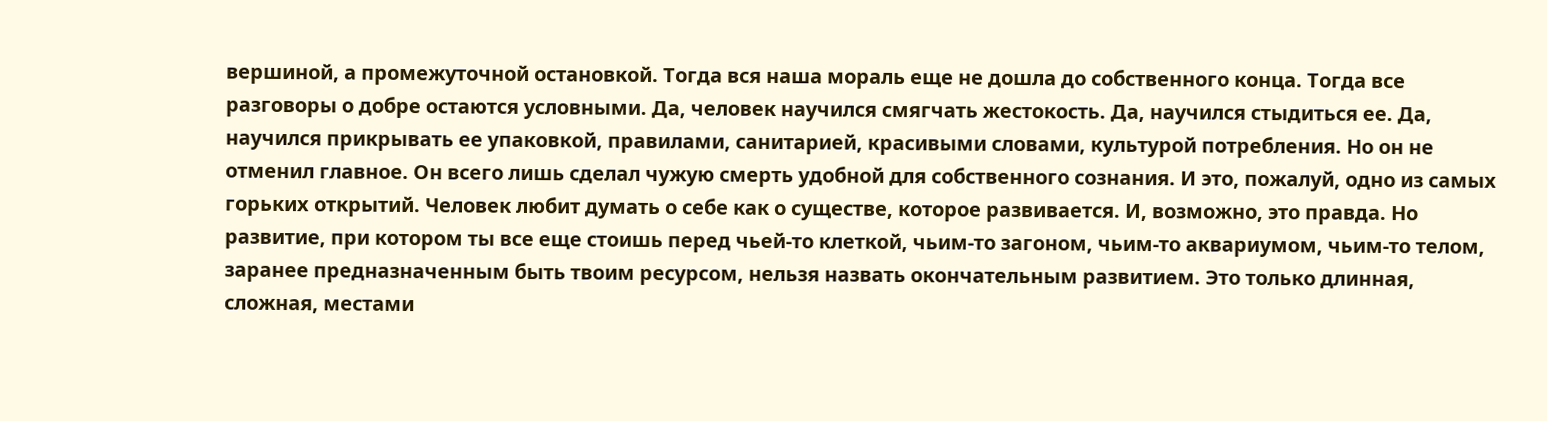вершиной, а промежуточной остановкой. Тогда вся наша мораль еще не дошла до собственного конца. Тогда все разговоры о добре остаются условными. Да, человек научился смягчать жестокость. Да, научился стыдиться ее. Да, научился прикрывать ее упаковкой, правилами, санитарией, красивыми словами, культурой потребления. Но он не отменил главное. Он всего лишь сделал чужую смерть удобной для собственного сознания. И это, пожалуй, одно из самых горьких открытий. Человек любит думать о себе как о существе, которое развивается. И, возможно, это правда. Но развитие, при котором ты все еще стоишь перед чьей-то клеткой, чьим-то загоном, чьим-то аквариумом, чьим-то телом, заранее предназначенным быть твоим ресурсом, нельзя назвать окончательным развитием. Это только длинная, сложная, местами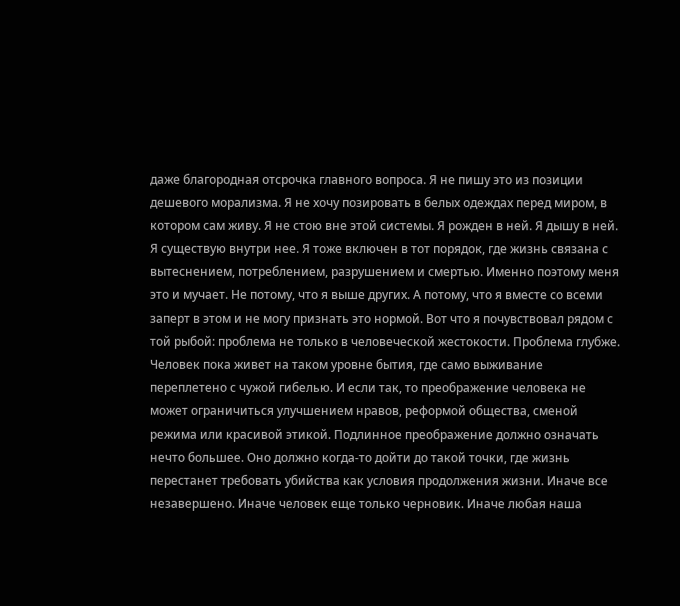даже благородная отсрочка главного вопроса. Я не пишу это из позиции дешевого морализма. Я не хочу позировать в белых одеждах перед миром, в котором сам живу. Я не стою вне этой системы. Я рожден в ней. Я дышу в ней. Я существую внутри нее. Я тоже включен в тот порядок, где жизнь связана с вытеснением, потреблением, разрушением и смертью. Именно поэтому меня это и мучает. Не потому, что я выше других. А потому, что я вместе со всеми заперт в этом и не могу признать это нормой. Вот что я почувствовал рядом с той рыбой: проблема не только в человеческой жестокости. Проблема глубже. Человек пока живет на таком уровне бытия, где само выживание переплетено с чужой гибелью. И если так, то преображение человека не может ограничиться улучшением нравов, реформой общества, сменой режима или красивой этикой. Подлинное преображение должно означать нечто большее. Оно должно когда-то дойти до такой точки, где жизнь перестанет требовать убийства как условия продолжения жизни. Иначе все незавершено. Иначе человек еще только черновик. Иначе любая наша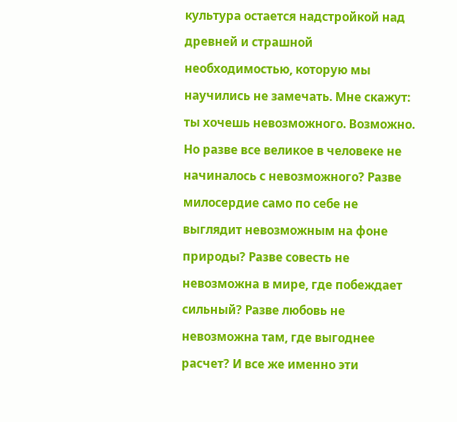культура остается надстройкой над древней и страшной необходимостью, которую мы научились не замечать. Мне скажут: ты хочешь невозможного. Возможно. Но разве все великое в человеке не начиналось с невозможного? Разве милосердие само по себе не выглядит невозможным на фоне природы? Разве совесть не невозможна в мире, где побеждает сильный? Разве любовь не невозможна там, где выгоднее расчет? И все же именно эти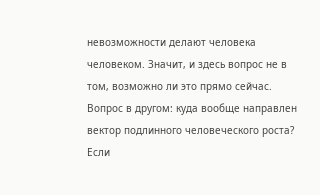невозможности делают человека человеком. Значит, и здесь вопрос не в том, возможно ли это прямо сейчас. Вопрос в другом: куда вообще направлен вектор подлинного человеческого роста? Если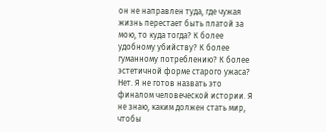он не направлен туда, где чужая жизнь перестает быть платой за мою, то куда тогда? К более удобному убийству? К более гуманному потреблению? К более эстетичной форме старого ужаса? Нет. Я не готов назвать это финалом человеческой истории. Я не знаю, каким должен стать мир, чтобы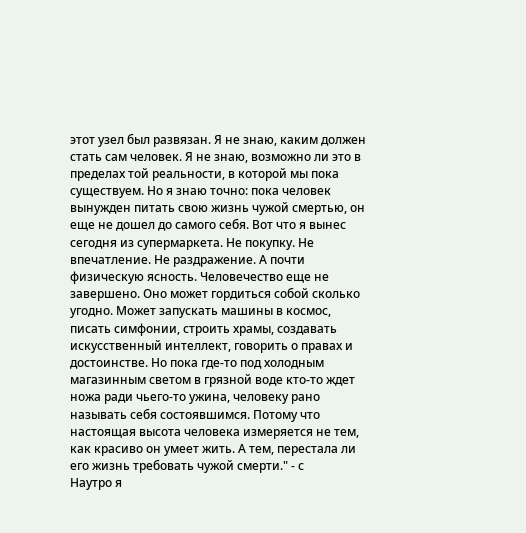этот узел был развязан. Я не знаю, каким должен стать сам человек. Я не знаю, возможно ли это в пределах той реальности, в которой мы пока существуем. Но я знаю точно: пока человек вынужден питать свою жизнь чужой смертью, он еще не дошел до самого себя. Вот что я вынес сегодня из супермаркета. Не покупку. Не впечатление. Не раздражение. А почти физическую ясность. Человечество еще не завершено. Оно может гордиться собой сколько угодно. Может запускать машины в космос, писать симфонии, строить храмы, создавать искусственный интеллект, говорить о правах и достоинстве. Но пока где-то под холодным магазинным светом в грязной воде кто-то ждет ножа ради чьего-то ужина, человеку рано называть себя состоявшимся. Потому что настоящая высота человека измеряется не тем, как красиво он умеет жить. А тем, перестала ли его жизнь требовать чужой смерти." - с
Наутро я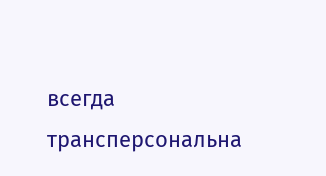всегда трансперсональна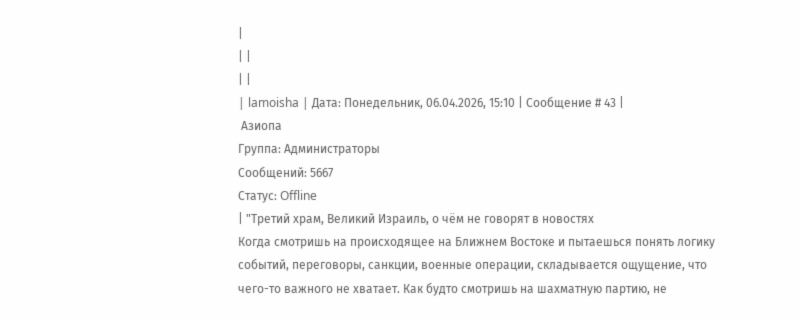|
| |
| |
| lamoisha | Дата: Понедельник, 06.04.2026, 15:10 | Сообщение # 43 |
 Азиопа
Группа: Администраторы
Сообщений: 5667
Статус: Offline
| "Третий храм, Великий Израиль, о чём не говорят в новостях
Когда смотришь на происходящее на Ближнем Востоке и пытаешься понять логику событий, переговоры, санкции, военные операции, складывается ощущение, что чего-то важного не хватает. Как будто смотришь на шахматную партию, не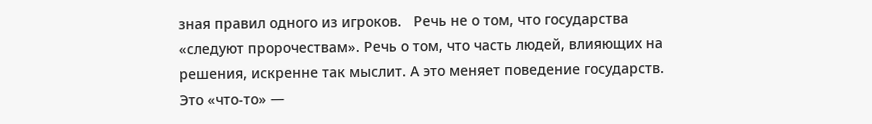зная правил одного из игроков.   Речь не о том, что государства «следуют пророчествам». Речь о том, что часть людей, влияющих на решения, искренне так мыслит. А это меняет поведение государств.   Это «что-то» —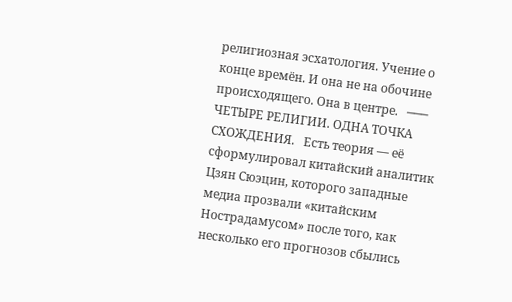религиозная эсхатология. Учение о конце времён. И она не на обочине происходящего. Она в центре.   ───   ЧЕТЫРЕ РЕЛИГИИ. ОДНА ТОЧКА СХОЖДЕНИЯ.   Есть теория — её сформулировал китайский аналитик Цзян Сюэцин, которого западные медиа прозвали «китайским Нострадамусом» после того, как несколько его прогнозов сбылись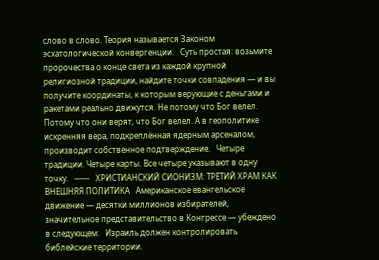слово в слово. Теория называется Законом эсхатологической конвергенции.   Суть простая: возьмите пророчества о конце света из каждой крупной религиозной традиции, найдите точки совпадения — и вы получите координаты, к которым верующие с деньгами и ракетами реально движутся. Не потому что Бог велел. Потому что они верят, что Бог велел. А в геополитике искренняя вера, подкреплённая ядерным арсеналом, производит собственное подтверждение.   Четыре традиции. Четыре карты. Все четыре указывают в одну точку.   ───   ХРИСТИАНСКИЙ СИОНИЗМ: ТРЕТИЙ ХРАМ КАК ВНЕШНЯЯ ПОЛИТИКА   Американское евангельское движение — десятки миллионов избирателей, значительное представительство в Конгрессе — убеждено в следующем:   Израиль должен контролировать библейские территории.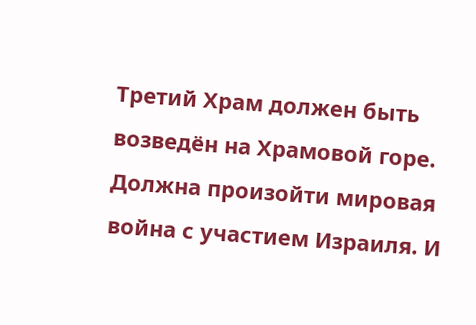Третий Храм должен быть возведён на Храмовой горе. Должна произойти мировая война с участием Израиля. И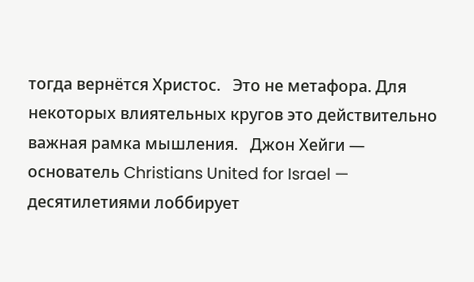тогда вернётся Христос.   Это не метафора. Для некоторых влиятельных кругов это действительно важная рамка мышления.   Джон Хейги — основатель Christians United for Israel — десятилетиями лоббирует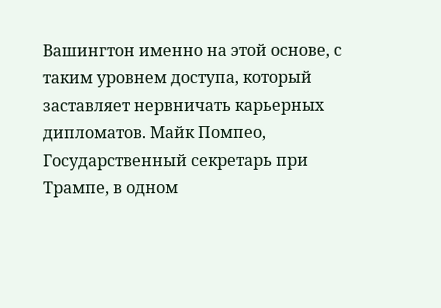Вашингтон именно на этой основе, с таким уровнем доступа, который заставляет нервничать карьерных дипломатов. Майк Помпео, Государственный секретарь при Трампе, в одном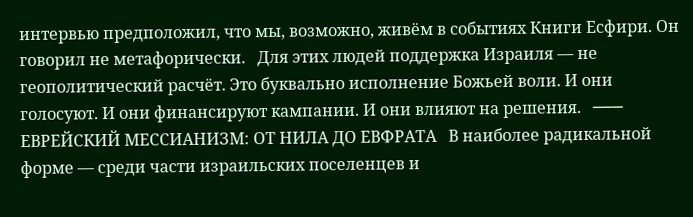интервью предположил, что мы, возможно, живём в событиях Книги Есфири. Он говорил не метафорически.   Для этих людей поддержка Израиля — не геополитический расчёт. Это буквально исполнение Божьей воли. И они голосуют. И они финансируют кампании. И они влияют на решения.   ───   ЕВРЕЙСКИЙ МЕССИАНИЗМ: ОТ НИЛА ДО ЕВФРАТА   В наиболее радикальной форме — среди части израильских поселенцев и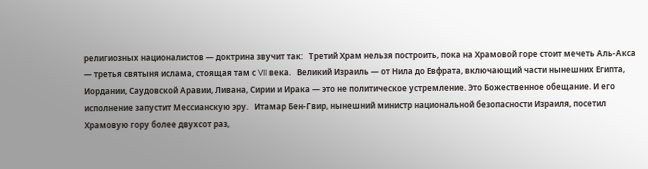религиозных националистов — доктрина звучит так:   Третий Храм нельзя построить, пока на Храмовой горе стоит мечеть Аль-Акса — третья святыня ислама, стоящая там с VII века.   Великий Израиль — от Нила до Евфрата, включающий части нынешних Египта, Иордании, Саудовской Аравии, Ливана, Сирии и Ирака — это не политическое устремление. Это Божественное обещание. И его исполнение запустит Мессианскую эру.   Итамар Бен-Гвир, нынешний министр национальной безопасности Израиля, посетил Храмовую гору более двухсот раз,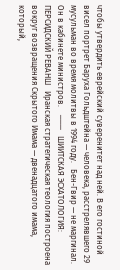чтобы утвердить еврейский суверенитет над ней. В его гостиной висел портрет Баруха Гольдштейна — человека, расстрелявшего 29 мусульман во время молитвы в 1994 году.   Бен-Гвир — не маргинал. Он в кабинете министров.    ───   ШИИТСКАЯ ЭСХАТОЛОГИЯ: ПЕРСИДСКИЙ РЕВАНШ   Иранская стратегическая теология построена вокруг возвращения Скрытого Имама — двенадцатого имама, который,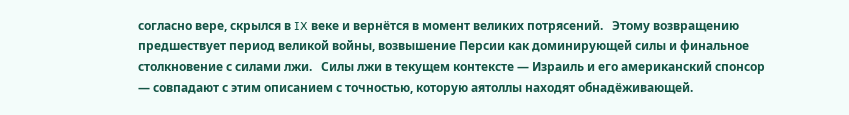согласно вере, скрылся в IX веке и вернётся в момент великих потрясений.   Этому возвращению предшествует период великой войны, возвышение Персии как доминирующей силы и финальное столкновение с силами лжи.   Силы лжи в текущем контексте — Израиль и его американский спонсор — совпадают с этим описанием с точностью, которую аятоллы находят обнадёживающей.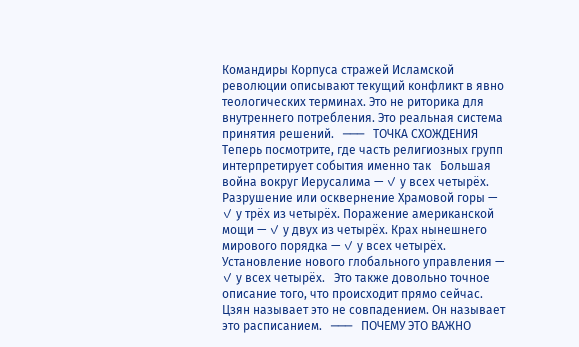Командиры Корпуса стражей Исламской революции описывают текущий конфликт в явно теологических терминах. Это не риторика для внутреннего потребления. Это реальная система принятия решений.   ───   ТОЧКА СХОЖДЕНИЯ   Теперь посмотрите, где часть религиозных групп интерпретирует события именно так   Большая война вокруг Иерусалима — ✓ у всех четырёх. Разрушение или осквернение Храмовой горы — ✓ у трёх из четырёх. Поражение американской мощи — ✓ у двух из четырёх. Крах нынешнего мирового порядка — ✓ у всех четырёх. Установление нового глобального управления — ✓ у всех четырёх.   Это также довольно точное описание того, что происходит прямо сейчас.   Цзян называет это не совпадением. Он называет это расписанием.   ───   ПОЧЕМУ ЭТО ВАЖНО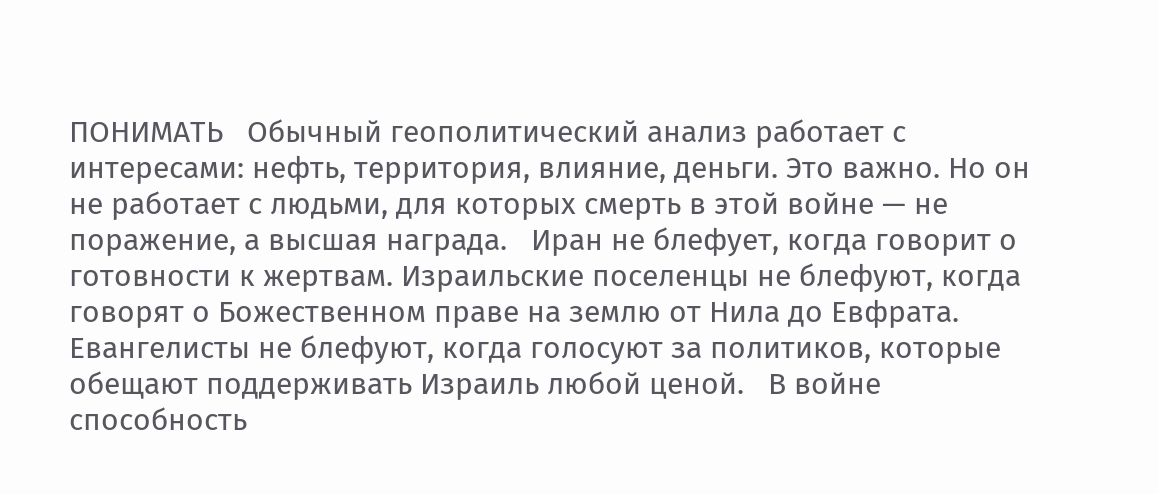ПОНИМАТЬ   Обычный геополитический анализ работает с интересами: нефть, территория, влияние, деньги. Это важно. Но он не работает с людьми, для которых смерть в этой войне — не поражение, а высшая награда.   Иран не блефует, когда говорит о готовности к жертвам. Израильские поселенцы не блефуют, когда говорят о Божественном праве на землю от Нила до Евфрата. Евангелисты не блефуют, когда голосуют за политиков, которые обещают поддерживать Израиль любой ценой.   В войне способность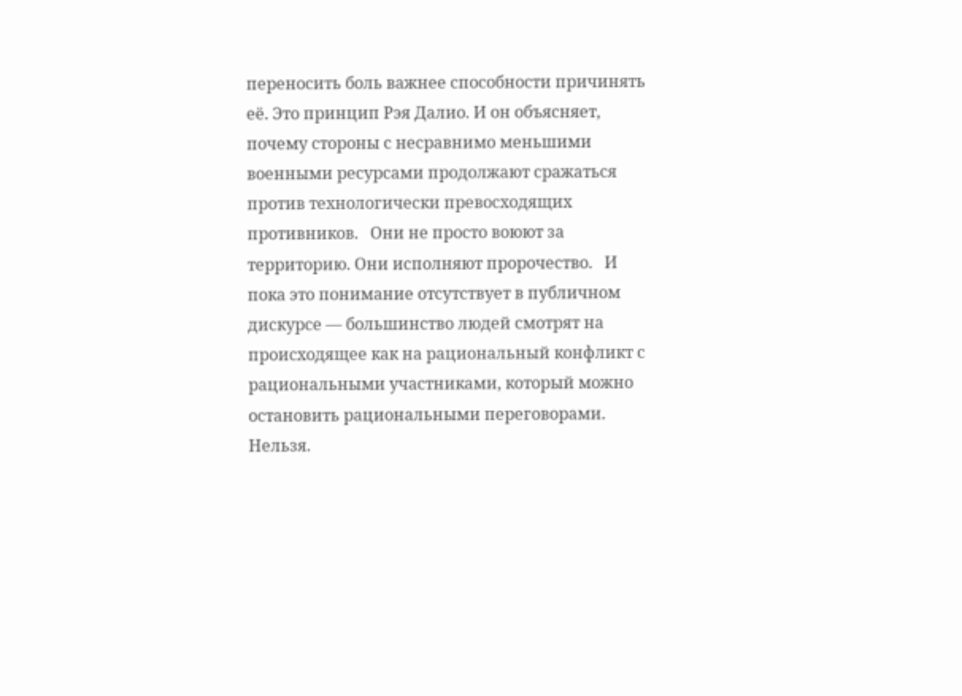переносить боль важнее способности причинять её. Это принцип Рэя Далио. И он объясняет, почему стороны с несравнимо меньшими военными ресурсами продолжают сражаться против технологически превосходящих противников.   Они не просто воюют за территорию. Они исполняют пророчество.   И пока это понимание отсутствует в публичном дискурсе — большинство людей смотрят на происходящее как на рациональный конфликт с рациональными участниками, который можно остановить рациональными переговорами.   Нельзя.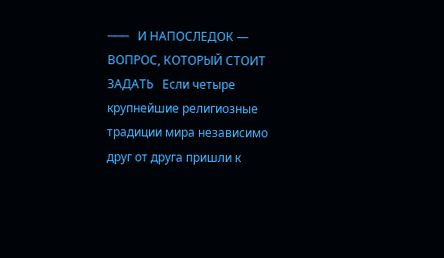───   И НАПОСЛЕДОК — ВОПРОС, КОТОРЫЙ СТОИТ ЗАДАТЬ   Если четыре крупнейшие религиозные традиции мира независимо друг от друга пришли к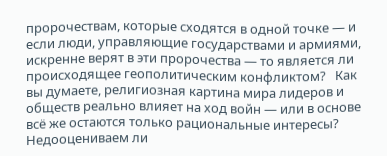пророчествам, которые сходятся в одной точке — и если люди, управляющие государствами и армиями, искренне верят в эти пророчества — то является ли происходящее геополитическим конфликтом?   Как вы думаете, религиозная картина мира лидеров и обществ реально влияет на ход войн — или в основе всё же остаются только рациональные интересы? Недооцениваем ли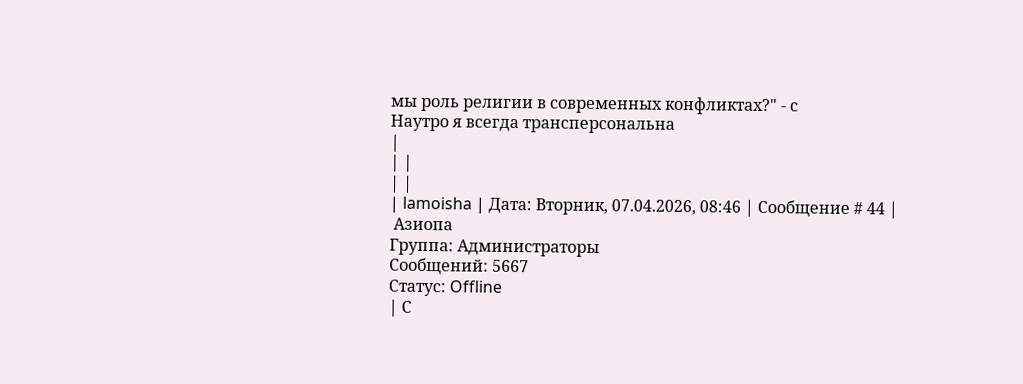мы роль религии в современных конфликтах?" - с
Наутро я всегда трансперсональна
|
| |
| |
| lamoisha | Дата: Вторник, 07.04.2026, 08:46 | Сообщение # 44 |
 Азиопа
Группа: Администраторы
Сообщений: 5667
Статус: Offline
| С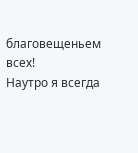благовещеньем всех!
Наутро я всегда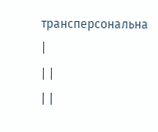трансперсональна
|
| |
| |